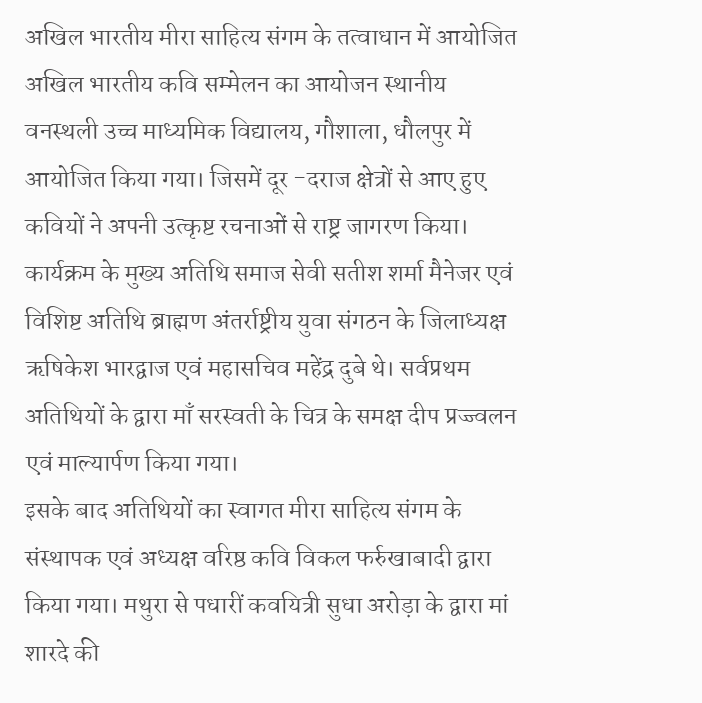अखिल भारतीय मीरा साहित्य संगम के तत्वाधान में आयोजित अखिल भारतीय कवि सम्मेलन का आयोजन स्थानीय वनस्थली उच्च माध्यमिक विद्यालय, गौशाला, धौलपुर में आयोजित किया गया। जिसमें दूर -दराज क्षेत्रों से आए हुए कवियों ने अपनी उत्कृष्ट रचनाओं से राष्ट्र जागरण किया। कार्यक्रम के मुख्य अतिथि समाज सेवी सतीश शर्मा मैनेजर एवं विशिष्ट अतिथि ब्राह्मण अंतर्राष्ट्रीय युवा संगठन के जिलाध्यक्ष ऋषिकेश भारद्वाज एवं महासचिव महेंद्र दुबे थे। सर्वप्रथम अतिथियों के द्वारा माँ सरस्वती के चित्र के समक्ष दीप प्रज्ज्वलन एवं माल्यार्पण किया गया।
इसके बाद अतिथियों का स्वागत मीरा साहित्य संगम के संस्थापक एवं अध्यक्ष वरिष्ठ कवि विकल फर्रुखाबादी द्वारा किया गया। मथुरा से पधारीं कवयित्री सुधा अरोड़ा के द्वारा मां शारदे की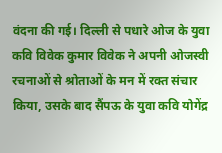वंदना की गई। दिल्ली से पधारे ओज के युवा कवि विवेक कुमार विवेक ने अपनी ओजस्वी रचनाओं से श्रोताओं के मन में रक्त संचार किया, उसके बाद सैंपऊ के युवा कवि योगेंद्र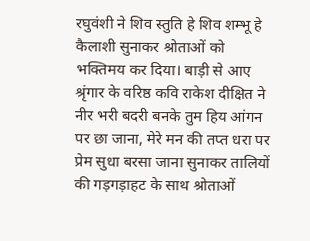रघुवंशी ने शिव स्तुति हे शिव शम्भू हे कैलाशी सुनाकर श्रोताओं को भक्तिमय कर दिया। बाड़ी से आए श्रृंगार के वरिष्ठ कवि राकेश दीक्षित ने नीर भरी बदरी बनके तुम हिय आंगन पर छा जाना, मेरे मन की तप्त धरा पर प्रेम सुधा बरसा जाना सुनाकर तालियों की गड़गड़ाहट के साथ श्रोताओं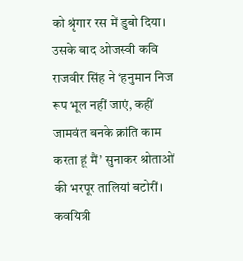को श्रृंगार रस में डुबो दिया। उसके बाद ओजस्वी कवि राजवीर सिंह ने ‘हनुमान निज रूप भूल नहीं जाएं, कहीं जामवंत बनके क्रांति काम करता हूं मैं’ सुनाकर श्रोताओं की भरपूर तालियां बटोरीं। कवयित्री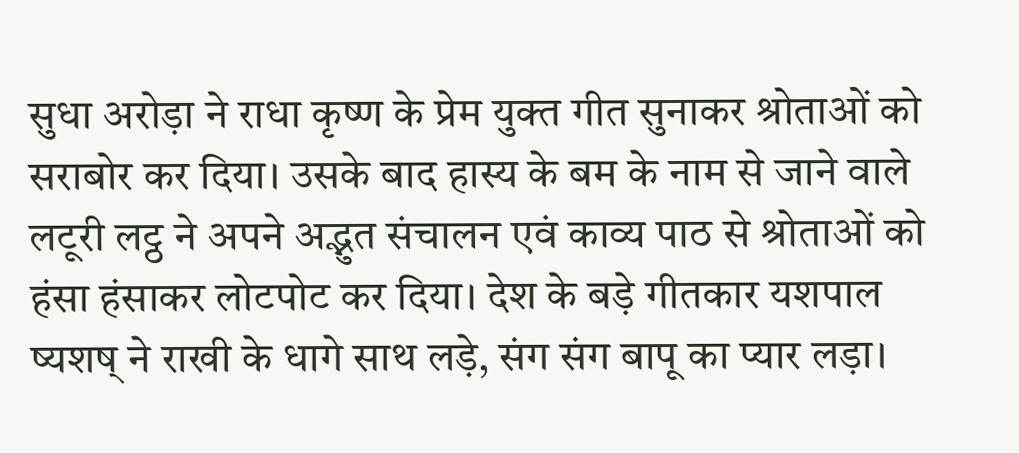सुधा अरोड़ा ने राधा कृष्ण के प्रेम युक्त गीत सुनाकर श्रोताओं को सराबोर कर दिया। उसके बाद हास्य के बम के नाम से जाने वाले लटूरी लट्ठ ने अपने अद्भुत संचालन एवं काव्य पाठ से श्रोताओं को हंसा हंसाकर लोटपोट कर दिया। देश के बड़े गीतकार यशपाल ष्यशष् ने राखी के धागे साथ लड़े, संग संग बापू का प्यार लड़ा।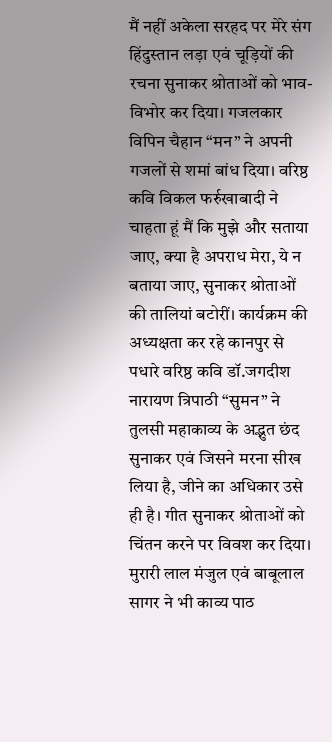मैं नहीं अकेला सरहद पर मेरे संग हिंदुस्तान लड़ा एवं चूड़ियों की रचना सुनाकर श्रोताओं को भाव-विभोर कर दिया। गजलकार विपिन चैहान “मन” ने अपनी गजलों से शमां बांध दिया। वरिष्ठ कवि विकल फर्रुखाबादी ने चाहता हूं मैं कि मुझे और सताया जाए, क्या है अपराध मेरा, ये न बताया जाए, सुनाकर श्रोताओं की तालियां बटोरीं। कार्यक्रम की अध्यक्षता कर रहे कानपुर से पधारे वरिष्ठ कवि डॉ.जगदीश नारायण त्रिपाठी “सुमन” ने तुलसी महाकाव्य के अद्भुत छंद सुनाकर एवं जिसने मरना सीख लिया है, जीने का अधिकार उसे ही है। गीत सुनाकर श्रोताओं को चिंतन करने पर विवश कर दिया।
मुरारी लाल मंजुल एवं बाबूलाल सागर ने भी काव्य पाठ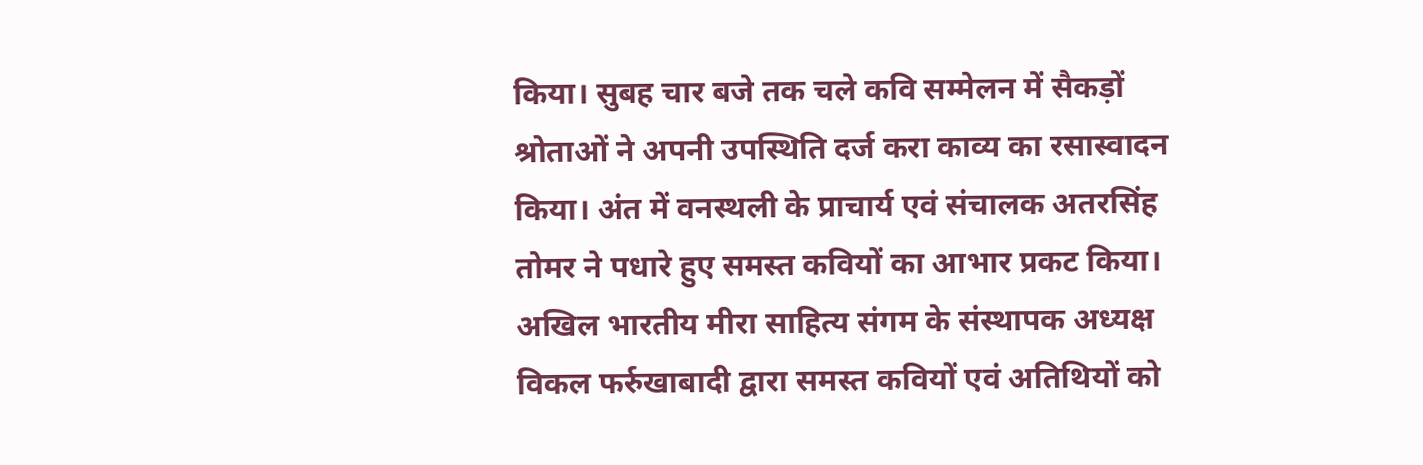किया। सुबह चार बजे तक चले कवि सम्मेलन में सैकड़ों श्रोताओं ने अपनी उपस्थिति दर्ज करा काव्य का रसास्वादन किया। अंत में वनस्थली के प्राचार्य एवं संचालक अतरसिंह तोमर ने पधारे हुए समस्त कवियों का आभार प्रकट किया। अखिल भारतीय मीरा साहित्य संगम के संस्थापक अध्यक्ष विकल फर्रुखाबादी द्वारा समस्त कवियों एवं अतिथियों को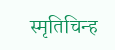स्मृतिचिन्ह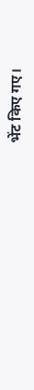भेंट किए गए।